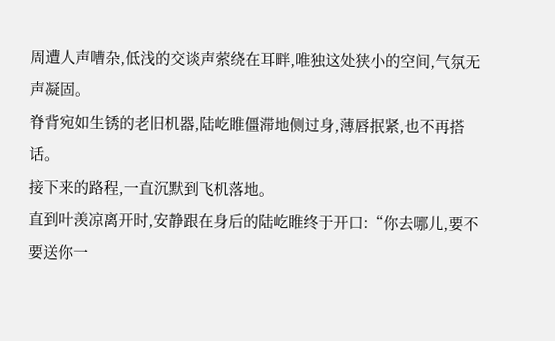周遭人声嘈杂,低浅的交谈声萦绕在耳畔,唯独这处狭小的空间,气氛无声凝固。
脊背宛如生锈的老旧机器,陆屹睢僵滞地侧过身,薄唇抿紧,也不再搭话。
接下来的路程,一直沉默到飞机落地。
直到叶羡凉离开时,安静跟在身后的陆屹睢终于开口:“你去哪儿,要不要送你一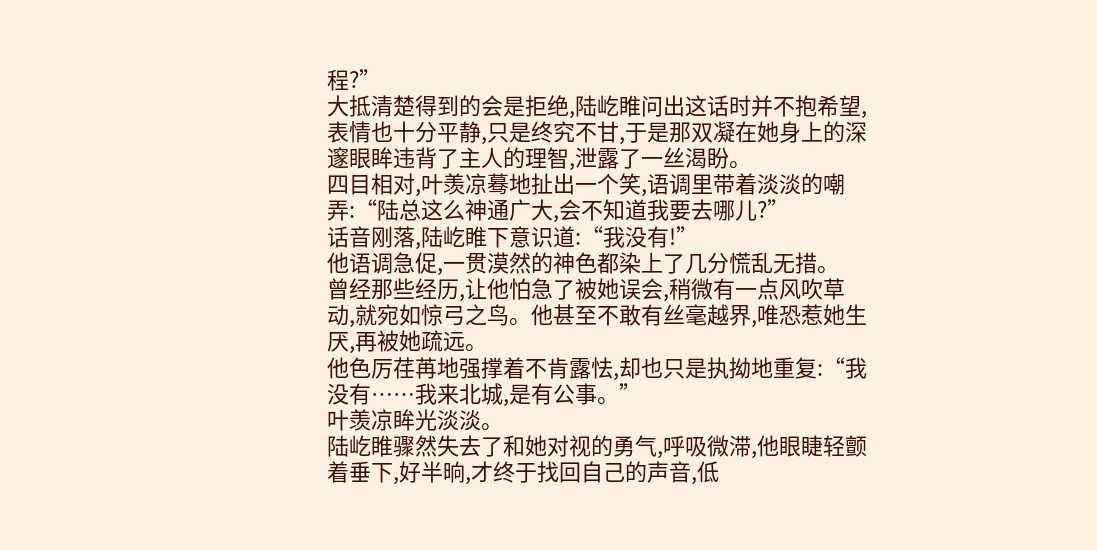程?”
大抵清楚得到的会是拒绝,陆屹睢问出这话时并不抱希望,表情也十分平静,只是终究不甘,于是那双凝在她身上的深邃眼眸违背了主人的理智,泄露了一丝渴盼。
四目相对,叶羡凉蓦地扯出一个笑,语调里带着淡淡的嘲弄:“陆总这么神通广大,会不知道我要去哪儿?”
话音刚落,陆屹睢下意识道:“我没有!”
他语调急促,一贯漠然的神色都染上了几分慌乱无措。
曾经那些经历,让他怕急了被她误会,稍微有一点风吹草动,就宛如惊弓之鸟。他甚至不敢有丝毫越界,唯恐惹她生厌,再被她疏远。
他色厉荏苒地强撑着不肯露怯,却也只是执拗地重复:“我没有……我来北城,是有公事。”
叶羡凉眸光淡淡。
陆屹睢骤然失去了和她对视的勇气,呼吸微滞,他眼睫轻颤着垂下,好半晌,才终于找回自己的声音,低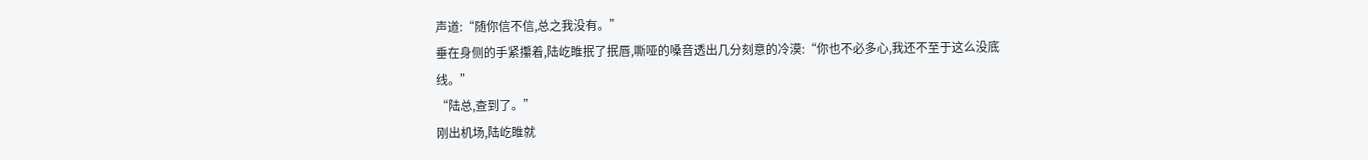声道:“随你信不信,总之我没有。”
垂在身侧的手紧攥着,陆屹睢抿了抿唇,嘶哑的嗓音透出几分刻意的冷漠:“你也不必多心,我还不至于这么没底线。”
“陆总,查到了。”
刚出机场,陆屹睢就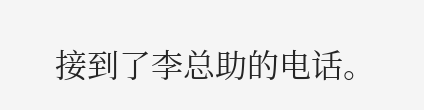接到了李总助的电话。